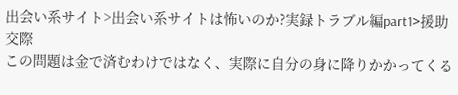出会い系サイト>出会い系サイトは怖いのか?実録トラブル編part1>援助交際
この問題は金で済むわけではなく、実際に自分の身に降りかかってくる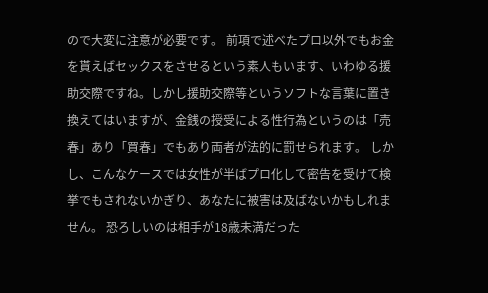ので大変に注意が必要です。 前項で述べたプロ以外でもお金を貰えばセックスをさせるという素人もいます、いわゆる援助交際ですね。しかし援助交際等というソフトな言葉に置き換えてはいますが、金銭の授受による性行為というのは「売春」あり「買春」でもあり両者が法的に罰せられます。 しかし、こんなケースでは女性が半ばプロ化して密告を受けて検挙でもされないかぎり、あなたに被害は及ばないかもしれません。 恐ろしいのは相手が18歳未満だった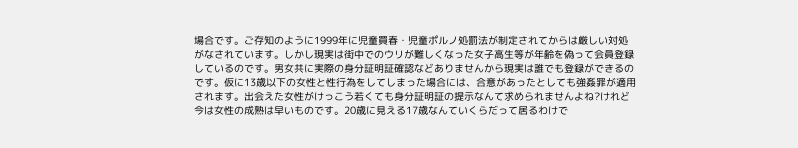場合です。ご存知のように1999年に児童買春・児童ポルノ処罰法が制定されてからは厳しい対処がなされています。しかし現実は街中でのウリが難しくなった女子高生等が年齢を偽って会員登録しているのです。男女共に実際の身分証明証確認などありませんから現実は誰でも登録ができるのです。仮に13歳以下の女性と性行為をしてしまった場合には、合意があったとしても強姦罪が適用されます。出会えた女性がけっこう若くても身分証明証の提示なんて求められませんよね?けれど今は女性の成熟は早いものです。20歳に見える17歳なんていくらだって居るわけで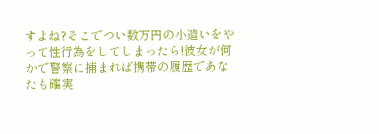すよね?そこでつい数万円の小遣いをやって性行為をしてしまったら!彼女が何かで警察に捕まれば携帯の履歴であなたも確実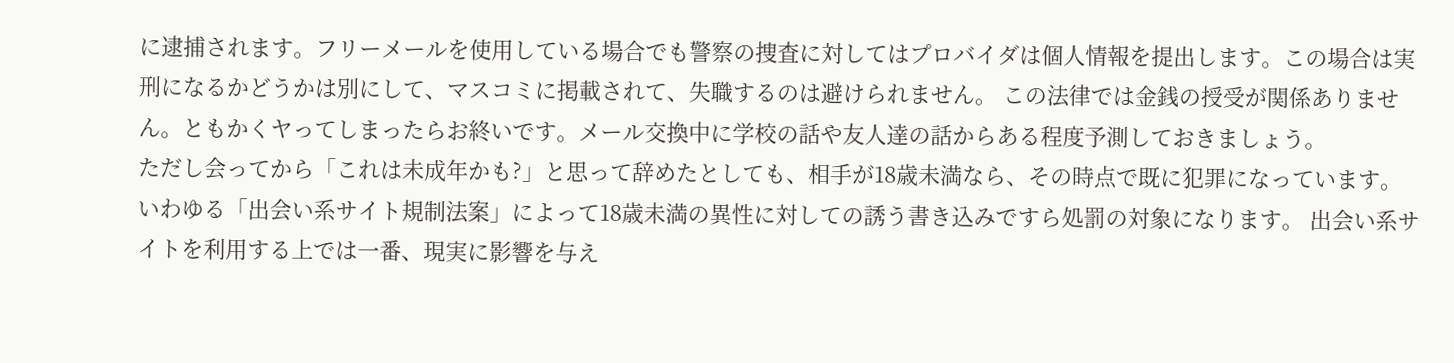に逮捕されます。フリーメールを使用している場合でも警察の捜査に対してはプロバイダは個人情報を提出します。この場合は実刑になるかどうかは別にして、マスコミに掲載されて、失職するのは避けられません。 この法律では金銭の授受が関係ありません。ともかくヤってしまったらお終いです。メール交換中に学校の話や友人達の話からある程度予測しておきましょう。
ただし会ってから「これは未成年かも?」と思って辞めたとしても、相手が18歳未満なら、その時点で既に犯罪になっています。
いわゆる「出会い系サイト規制法案」によって18歳未満の異性に対しての誘う書き込みですら処罰の対象になります。 出会い系サイトを利用する上では一番、現実に影響を与え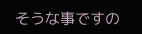そうな事ですの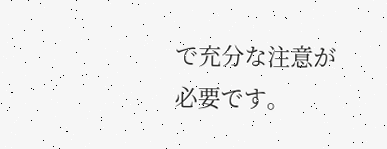で充分な注意が必要です。